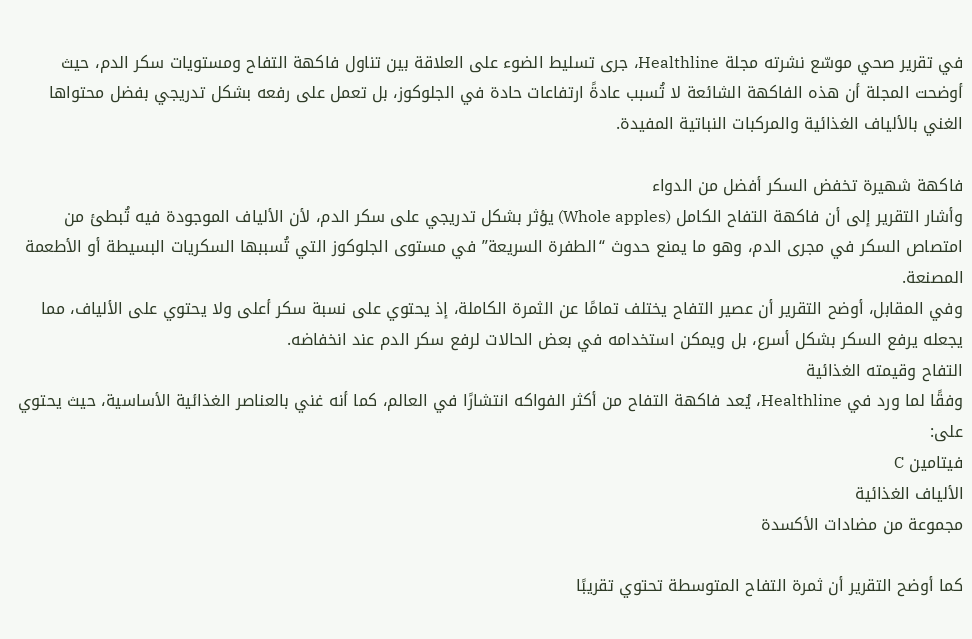في تقرير صحي موسّع نشرته مجلة Healthline، جرى تسليط الضوء على العلاقة بين تناول فاكهة التفاح ومستويات سكر الدم، حيث أوضحت المجلة أن هذه الفاكهة الشائعة لا تُسبب عادةً ارتفاعات حادة في الجلوكوز، بل تعمل على رفعه بشكل تدريجي بفضل محتواها الغني بالألياف الغذائية والمركبات النباتية المفيدة.

فاكهة شهيرة تخفض السكر أفضل من الدواء
وأشار التقرير إلى أن فاكهة التفاح الكامل (Whole apples) يؤثر بشكل تدريجي على سكر الدم، لأن الألياف الموجودة فيه تُبطئ من امتصاص السكر في مجرى الدم، وهو ما يمنع حدوث “الطفرة السريعة” في مستوى الجلوكوز التي تُسببها السكريات البسيطة أو الأطعمة المصنعة.
وفي المقابل، أوضح التقرير أن عصير التفاح يختلف تمامًا عن الثمرة الكاملة، إذ يحتوي على نسبة سكر أعلى ولا يحتوي على الألياف، مما يجعله يرفع السكر بشكل أسرع، بل ويمكن استخدامه في بعض الحالات لرفع سكر الدم عند انخفاضه.
التفاح وقيمته الغذائية
وفقًا لما ورد في Healthline، يُعد فاكهة التفاح من أكثر الفواكه انتشارًا في العالم، كما أنه غني بالعناصر الغذائية الأساسية، حيث يحتوي على:
فيتامين C
الألياف الغذائية
مجموعة من مضادات الأكسدة

كما أوضح التقرير أن ثمرة التفاح المتوسطة تحتوي تقريبًا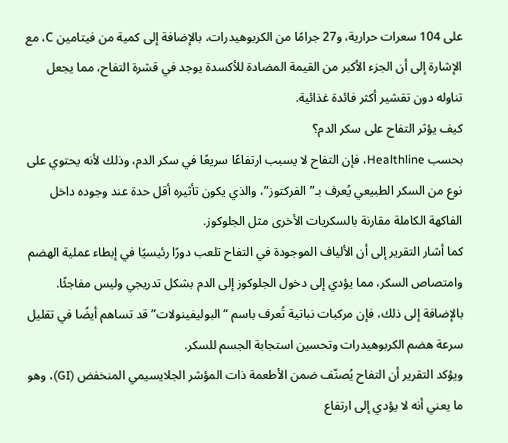على 104 سعرات حرارية، و27 جرامًا من الكربوهيدرات، بالإضافة إلى كمية من فيتامين C، مع الإشارة إلى أن الجزء الأكبر من القيمة المضادة للأكسدة يوجد في قشرة التفاح، مما يجعل تناوله دون تقشير أكثر فائدة غذائية.
كيف يؤثر التفاح على سكر الدم؟
بحسب Healthline، فإن التفاح لا يسبب ارتفاعًا سريعًا في سكر الدم، وذلك لأنه يحتوي على نوع من السكر الطبيعي يُعرف بـ”الفركتوز”، والذي يكون تأثيره أقل حدة عند وجوده داخل الفاكهة الكاملة مقارنة بالسكريات الأخرى مثل الجلوكوز.
كما أشار التقرير إلى أن الألياف الموجودة في التفاح تلعب دورًا رئيسيًا في إبطاء عملية الهضم وامتصاص السكر، مما يؤدي إلى دخول الجلوكوز إلى الدم بشكل تدريجي وليس مفاجئًا. بالإضافة إلى ذلك، فإن مركبات نباتية تُعرف باسم “البوليفينولات” قد تساهم أيضًا في تقليل سرعة هضم الكربوهيدرات وتحسين استجابة الجسم للسكر.
ويؤكد التقرير أن التفاح يُصنّف ضمن الأطعمة ذات المؤشر الجلايسيمي المنخفض (GI)، وهو ما يعني أنه لا يؤدي إلى ارتفاع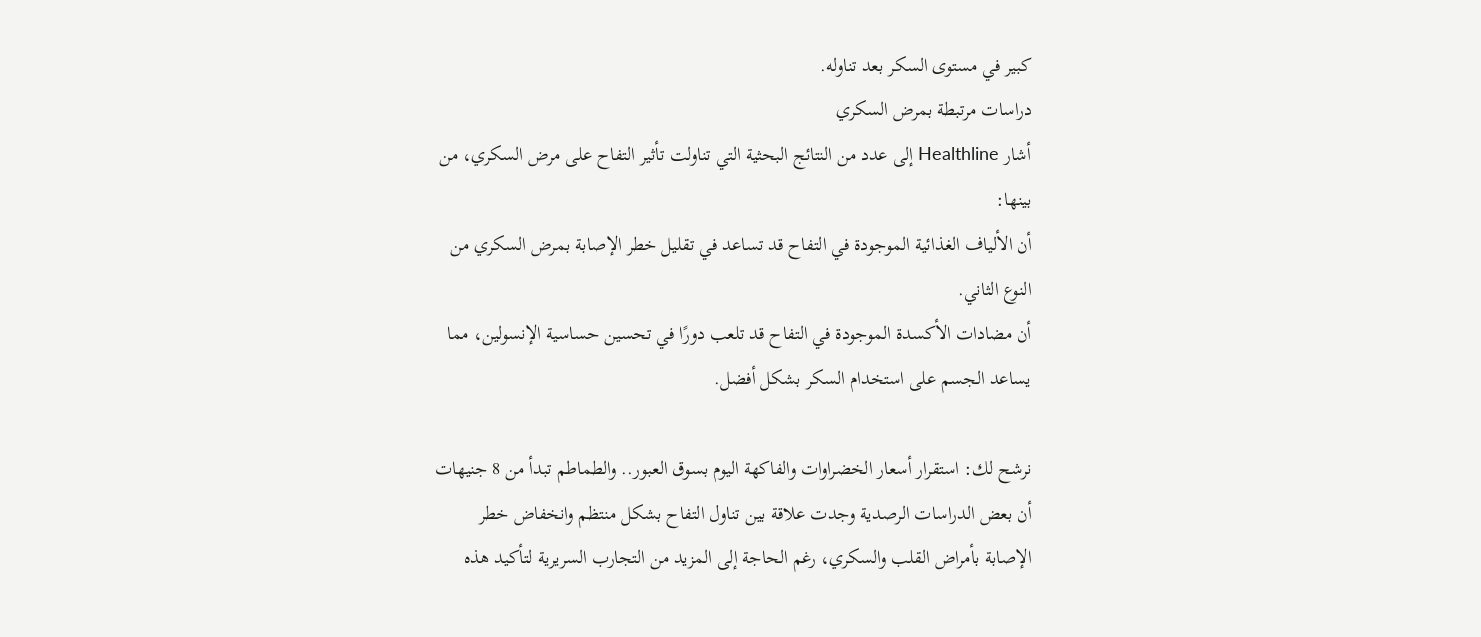كبير في مستوى السكر بعد تناوله.
دراسات مرتبطة بمرض السكري
أشار Healthline إلى عدد من النتائج البحثية التي تناولت تأثير التفاح على مرض السكري، من بينها:
أن الألياف الغذائية الموجودة في التفاح قد تساعد في تقليل خطر الإصابة بمرض السكري من النوع الثاني.
أن مضادات الأكسدة الموجودة في التفاح قد تلعب دورًا في تحسين حساسية الإنسولين، مما يساعد الجسم على استخدام السكر بشكل أفضل.

نرشح لك: استقرار أسعار الخضراوات والفاكهة اليوم بسوق العبور.. والطماطم تبدأ من 8 جنيهات
أن بعض الدراسات الرصدية وجدت علاقة بين تناول التفاح بشكل منتظم وانخفاض خطر الإصابة بأمراض القلب والسكري، رغم الحاجة إلى المزيد من التجارب السريرية لتأكيد هذه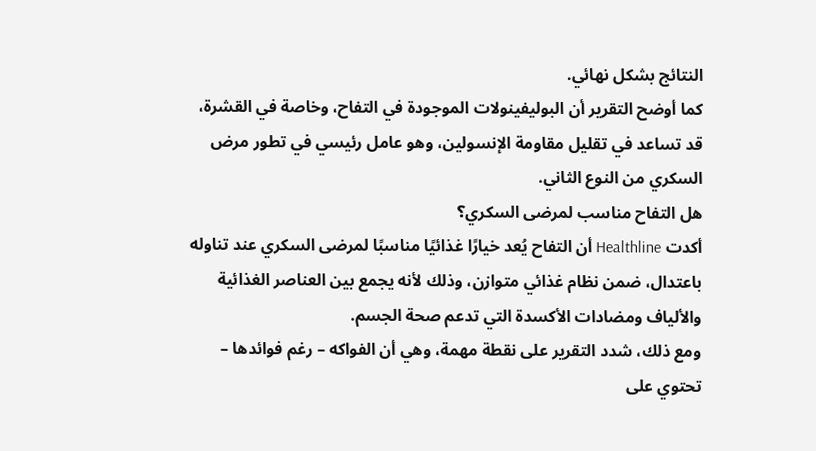النتائج بشكل نهائي.
كما أوضح التقرير أن البوليفينولات الموجودة في التفاح، وخاصة في القشرة، قد تساعد في تقليل مقاومة الإنسولين، وهو عامل رئيسي في تطور مرض السكري من النوع الثاني.
هل التفاح مناسب لمرضى السكري؟
أكدت Healthline أن التفاح يُعد خيارًا غذائيًا مناسبًا لمرضى السكري عند تناوله باعتدال، ضمن نظام غذائي متوازن، وذلك لأنه يجمع بين العناصر الغذائية والألياف ومضادات الأكسدة التي تدعم صحة الجسم.
ومع ذلك، شدد التقرير على نقطة مهمة، وهي أن الفواكه – رغم فوائدها – تحتوي على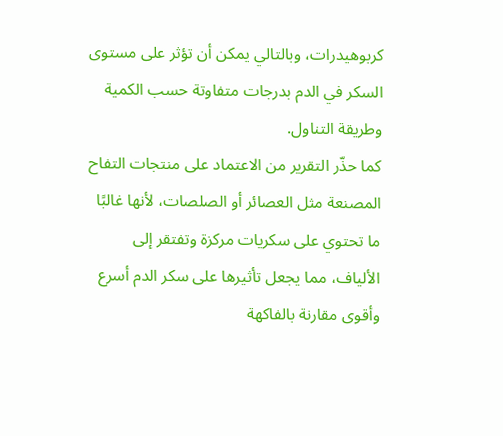كربوهيدرات، وبالتالي يمكن أن تؤثر على مستوى السكر في الدم بدرجات متفاوتة حسب الكمية وطريقة التناول.
كما حذّر التقرير من الاعتماد على منتجات التفاح المصنعة مثل العصائر أو الصلصات، لأنها غالبًا ما تحتوي على سكريات مركزة وتفتقر إلى الألياف، مما يجعل تأثيرها على سكر الدم أسرع وأقوى مقارنة بالفاكهة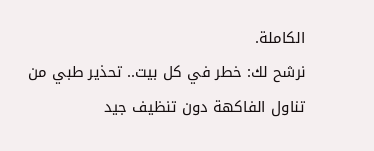الكاملة.
نرشح لك: خطر في كل بيت.. تحذير طبي من تناول الفاكهة دون تنظيف جيد